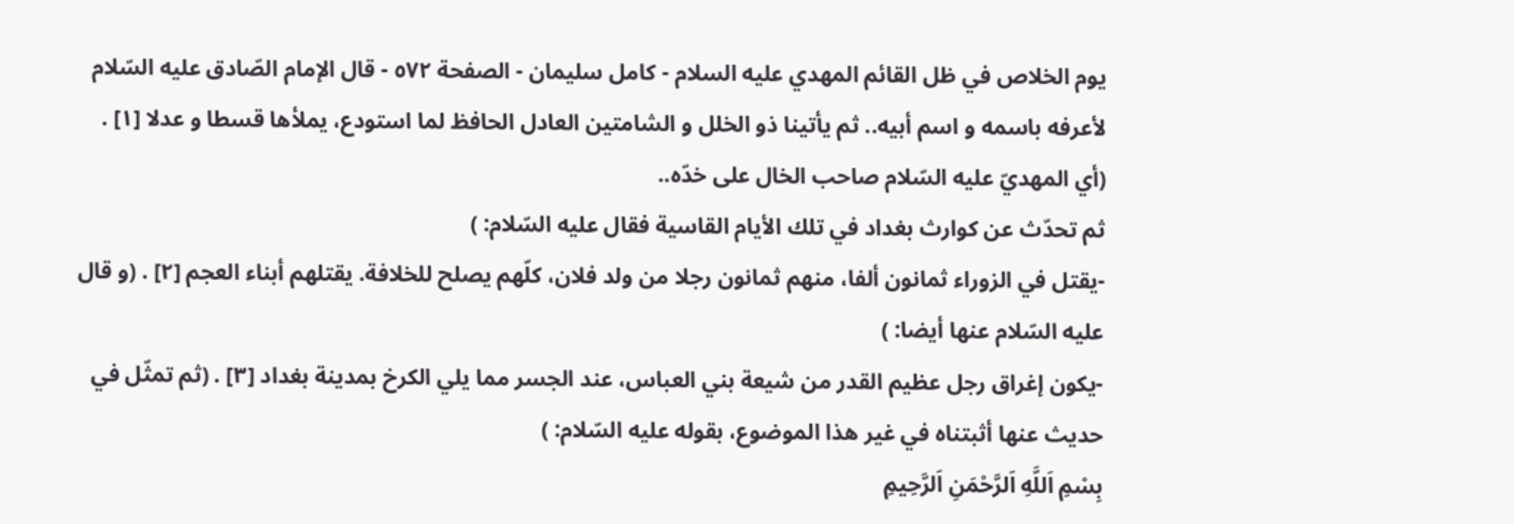يوم الخلاص في ظل القائم المهدي عليه السلام - كامل سليمان - الصفحة ٥٧٢ - قال الإمام الصّادق عليه السّلام
لأعرفه باسمه و اسم أبيه.. ثم يأتينا ذو الخلل و الشامتين العادل الحافظ لما استودع، يملأها قسطا و عدلا [١] . (أي المهديّ عليه السّلام صاحب الخال على خدّه..
ثم تحدّث عن كوارث بغداد في تلك الأيام القاسية فقال عليه السّلام: )
-يقتل في الزوراء ثمانون ألفا، منهم ثمانون رجلا من ولد فلان، كلّهم يصلح للخلافة. يقتلهم أبناء العجم [٢] . (و قال عليه السّلام عنها أيضا: )
-يكون إغراق رجل عظيم القدر من شيعة بني العباس، عند الجسر مما يلي الكرخ بمدينة بغداد [٣] . (ثم تمثّل في حديث عنها أثبتناه في غير هذا الموضوع، بقوله عليه السّلام: )
بِسْمِ اَللَّهِ اَلرَّحْمَنِ اَلرَّحِيمِ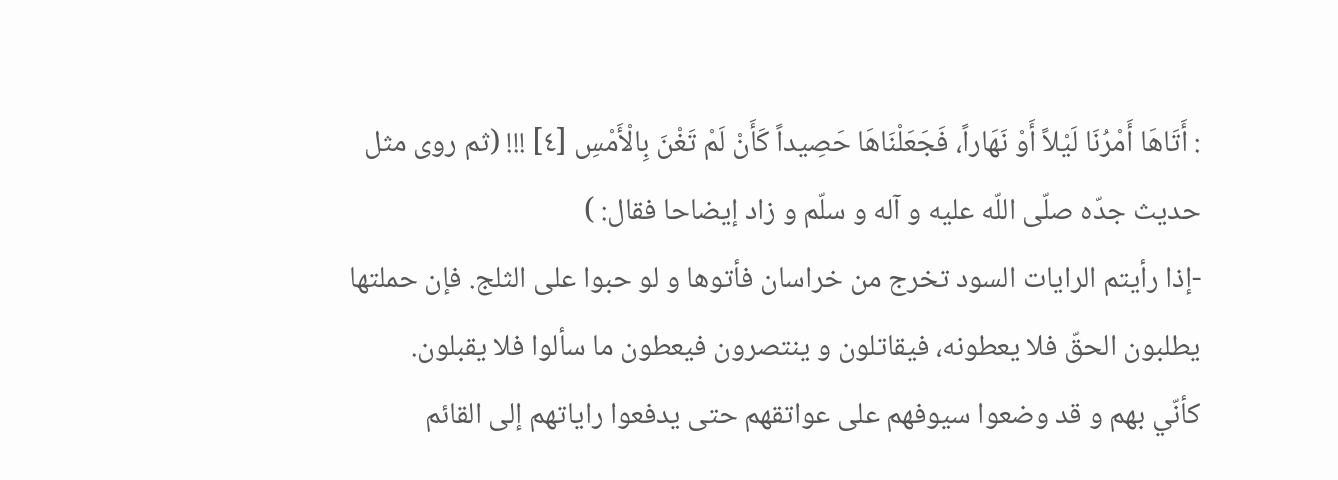: أَتَاهَا أَمْرُنَا لَيْلاً أَوْ نَهَاراً، فَجَعَلْنَاهَا حَصِيداً كَأَنْ لَمْ تَغْنَ بِالْأَمْسِ [٤] !!! (ثم روى مثل حديث جدّه صلّى اللّه عليه و آله و سلّم و زاد إيضاحا فقال: )
-إذا رأيتم الرايات السود تخرج من خراسان فأتوها و لو حبوا على الثلج. فإن حملتها يطلبون الحقّ فلا يعطونه، فيقاتلون و ينتصرون فيعطون ما سألوا فلا يقبلون.
كأنّي بهم و قد وضعوا سيوفهم على عواتقهم حتى يدفعوا راياتهم إلى القائم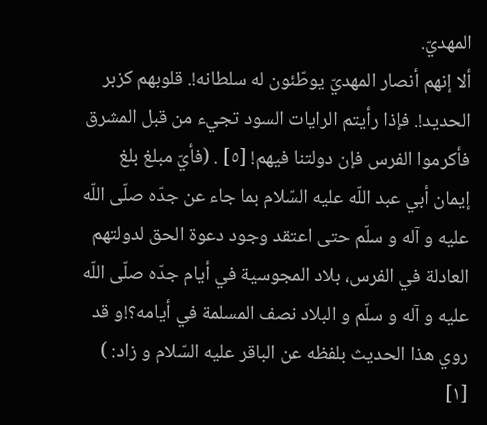المهديّ.
ألا إنهم أنصار المهديّ يوطّئون له سلطانه!. قلوبهم كزبر الحديد!. فإذا رأيتم الرايات السود تجيء من قبل المشرق فأكرموا الفرس فإن دولتنا فيهم! [٥] . (فأيّ مبلغ بلغ إيمان أبي عبد اللّه عليه السّلام بما جاء عن جدّه صلّى اللّه عليه و آله و سلّم حتى اعتقد وجود دعوة الحق لدولتهم العادلة في الفرس، بلاد المجوسية في أيام جدّه صلّى اللّه عليه و آله و سلّم و البلاد نصف المسلمة في أيامه؟!و قد روي هذا الحديث بلفظه عن الباقر عليه السّلام و زاد: )
[١]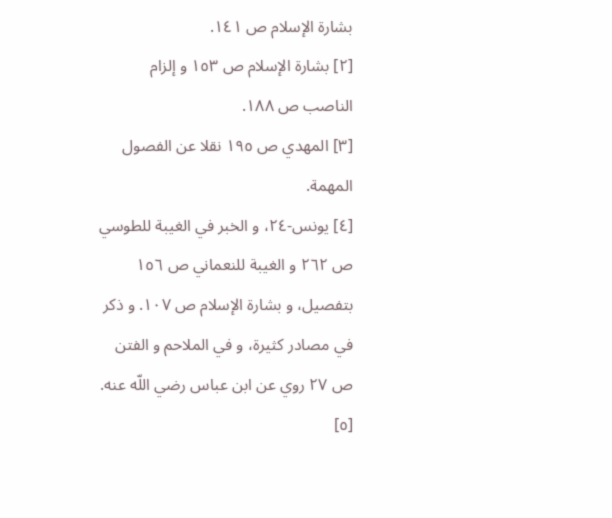بشارة الإسلام ص ١٤١.
[٢] بشارة الإسلام ص ١٥٣ و إلزام الناصب ص ١٨٨.
[٣] المهدي ص ١٩٥ نقلا عن الفصول المهمة.
[٤] يونس-٢٤، و الخبر في الغيبة للطوسي ص ٢٦٢ و الغيبة للنعماني ص ١٥٦ بتفصيل، و بشارة الإسلام ص ١٠٧. و ذكر في مصادر كثيرة، و في الملاحم و الفتن ص ٢٧ روي عن ابن عباس رضي اللّه عنه.
[٥]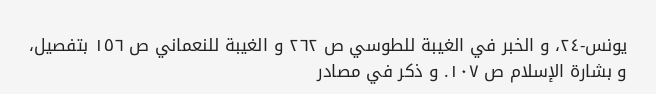يونس-٢٤، و الخبر في الغيبة للطوسي ص ٢٦٢ و الغيبة للنعماني ص ١٥٦ بتفصيل، و بشارة الإسلام ص ١٠٧. و ذكر في مصادر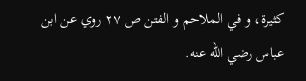كثيرة، و في الملاحم و الفتن ص ٢٧ روي عن ابن عباس رضي اللّه عنه.